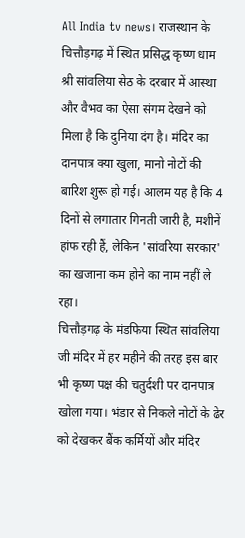All India tv news। राजस्थान के चित्तौड़गढ़ में स्थित प्रसिद्ध कृष्ण धाम श्री सांवलिया सेठ के दरबार में आस्था और वैभव का ऐसा संगम देखने को मिला है कि दुनिया दंग है। मंदिर का दानपात्र क्या खुला, मानो नोटों की बारिश शुरू हो गई। आलम यह है कि 4 दिनों से लगातार गिनती जारी है, मशीनें हांफ रही हैं, लेकिन 'सांवरिया सरकार' का खजाना कम होने का नाम नहीं ले रहा।
चित्तौड़गढ़ के मंडफिया स्थित सांवलिया जी मंदिर में हर महीने की तरह इस बार भी कृष्ण पक्ष की चतुर्दशी पर दानपात्र खोला गया। भंडार से निकले नोटों के ढेर को देखकर बैंक कर्मियों और मंदिर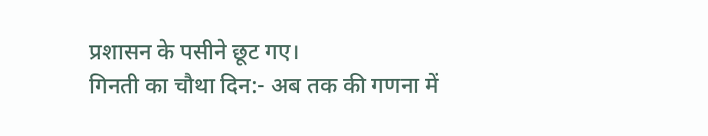प्रशासन के पसीने छूट गए।
गिनती का चौथा दिन:- अब तक की गणना में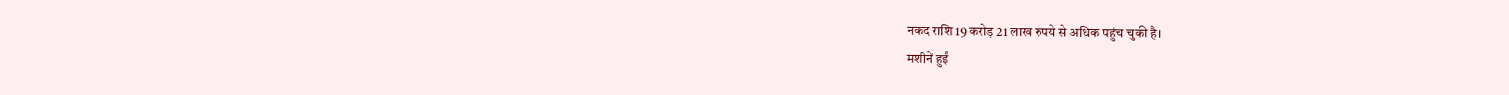नकद राशि 19 करोड़ 21 लाख रुपये से अधिक पहुंच चुकी है।
मशीनें हुईं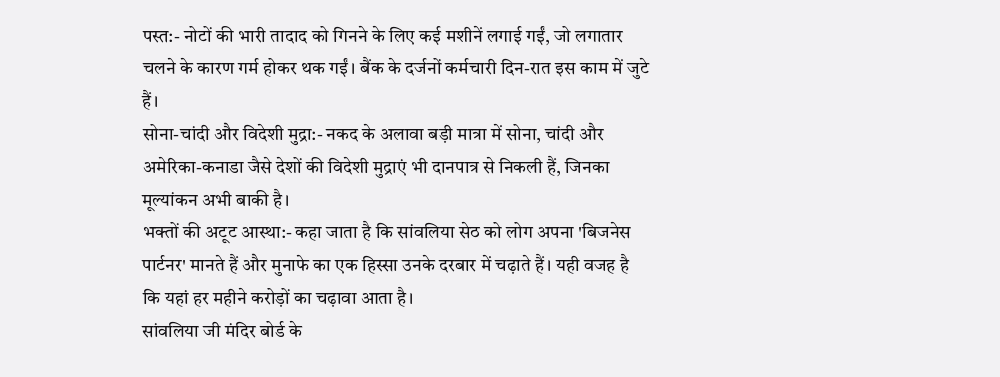पस्त:- नोटों की भारी तादाद को गिनने के लिए कई मशीनें लगाई गईं, जो लगातार चलने के कारण गर्म होकर थक गईं। बैंक के दर्जनों कर्मचारी दिन-रात इस काम में जुटे हैं।
सोना-चांदी और विदेशी मुद्रा:- नकद के अलावा बड़ी मात्रा में सोना, चांदी और अमेरिका-कनाडा जैसे देशों की विदेशी मुद्राएं भी दानपात्र से निकली हैं, जिनका मूल्यांकन अभी बाकी है।
भक्तों की अटूट आस्था:- कहा जाता है कि सांवलिया सेठ को लोग अपना 'बिजनेस पार्टनर' मानते हैं और मुनाफे का एक हिस्सा उनके दरबार में चढ़ाते हैं। यही वजह है कि यहां हर महीने करोड़ों का चढ़ावा आता है।
सांवलिया जी मंदिर बोर्ड के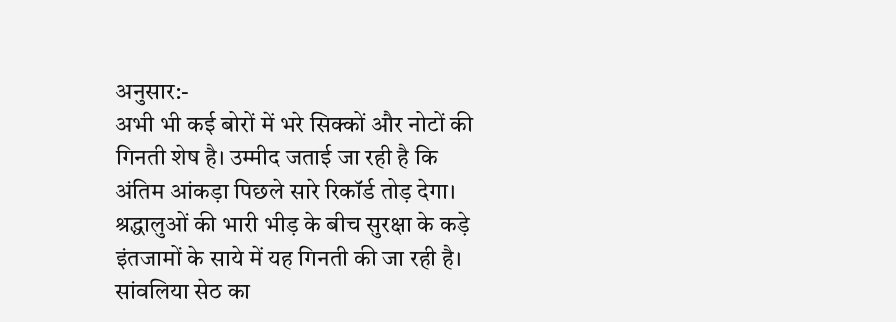अनुसार:-
अभी भी कई बोरों में भरे सिक्कों और नोटों की गिनती शेष है। उम्मीद जताई जा रही है कि अंतिम आंकड़ा पिछले सारे रिकॉर्ड तोड़ देगा। श्रद्धालुओं की भारी भीड़ के बीच सुरक्षा के कड़े इंतजामों के साये में यह गिनती की जा रही है।
सांवलिया सेठ का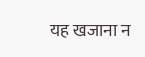यह खजाना न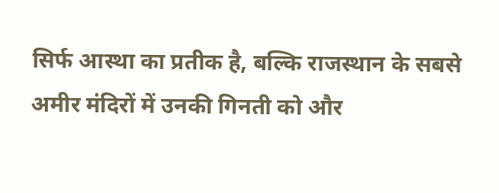सिर्फ आस्था का प्रतीक है, बल्कि राजस्थान के सबसे अमीर मंदिरों में उनकी गिनती को और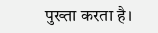पुख्ता करता है।